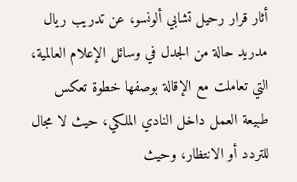أثار قرار رحيل تشابي ألونسو، عن تدريب ريال مدريد حالة من الجدل في وسائل الإعلام العالمية، التي تعاملت مع الإقالة بوصفها خطوة تعكس طبيعة العمل داخل النادي الملكي، حيث لا مجال للتردد أو الانتظار، وحيث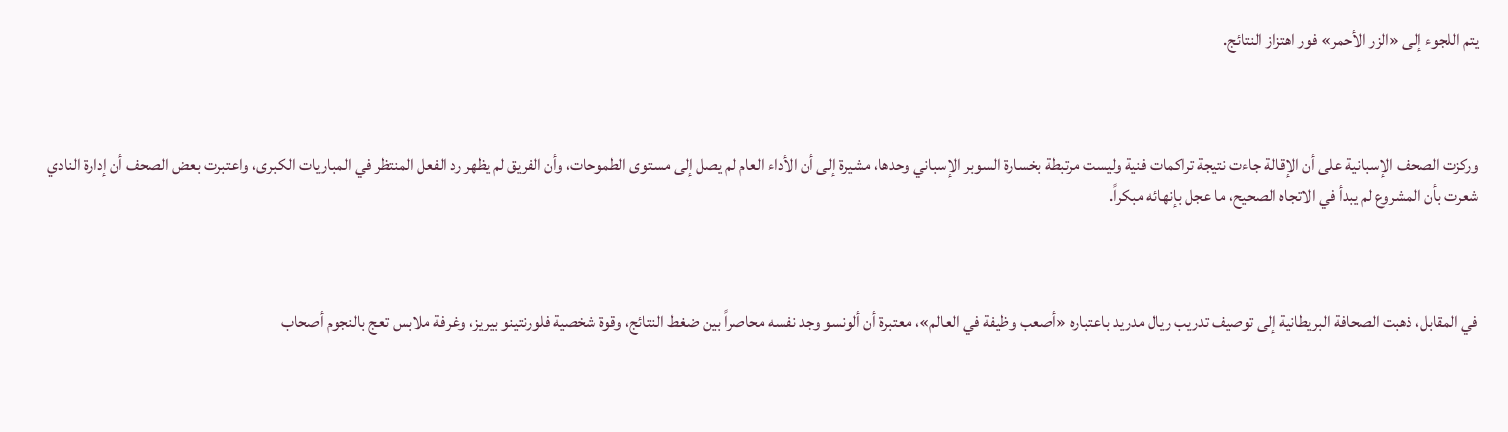يتم اللجوء إلى «الزر الأحمر» فور اهتزاز النتائج.



وركزت الصحف الإسبانية على أن الإقالة جاءت نتيجة تراكمات فنية وليست مرتبطة بخسارة السوبر الإسباني وحدها، مشيرة إلى أن الأداء العام لم يصل إلى مستوى الطموحات، وأن الفريق لم يظهر رد الفعل المنتظر في المباريات الكبرى، واعتبرت بعض الصحف أن إدارة النادي شعرت بأن المشروع لم يبدأ في الاتجاه الصحيح، ما عجل بإنهائه مبكراً.



في المقابل، ذهبت الصحافة البريطانية إلى توصيف تدريب ريال مدريد باعتباره «أصعب وظيفة في العالم»، معتبرة أن ألونسو وجد نفسه محاصراً بين ضغط النتائج، وقوة شخصية فلورنتينو بيريز، وغرفة ملابس تعج بالنجوم أصحاب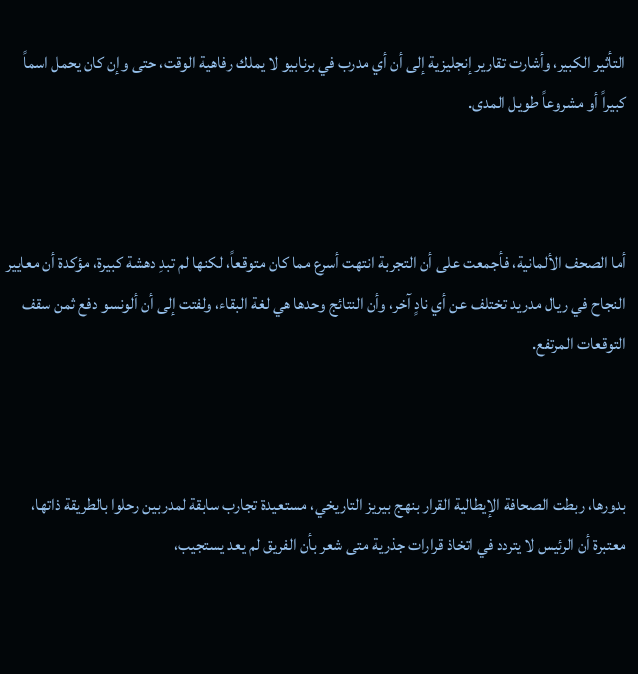التأثير الكبير، وأشارت تقارير إنجليزية إلى أن أي مدرب في برنابيو لا يملك رفاهية الوقت، حتى وإن كان يحمل اسماً كبيراً أو مشروعاً طويل المدى.



أما الصحف الألمانية، فأجمعت على أن التجربة انتهت أسرع مما كان متوقعاً، لكنها لم تبدِ دهشة كبيرة، مؤكدة أن معايير النجاح في ريال مدريد تختلف عن أي نادٍ آخر، وأن النتائج وحدها هي لغة البقاء، ولفتت إلى أن ألونسو دفع ثمن سقف التوقعات المرتفع.



بدورها، ربطت الصحافة الإيطالية القرار بنهج بيريز التاريخي، مستعيدة تجارب سابقة لمدربين رحلوا بالطريقة ذاتها، معتبرة أن الرئيس لا يتردد في اتخاذ قرارات جذرية متى شعر بأن الفريق لم يعد يستجيب،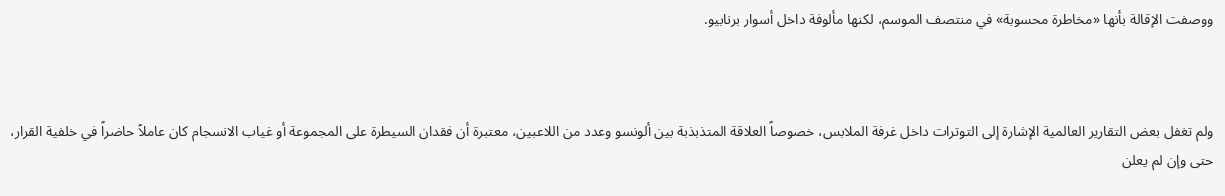ووصفت الإقالة بأنها «مخاطرة محسوبة» في منتصف الموسم، لكنها مألوفة داخل أسوار برنابيو.



ولم تغفل بعض التقارير العالمية الإشارة إلى التوترات داخل غرفة الملابس، خصوصاً العلاقة المتذبذبة بين ألونسو وعدد من اللاعبين، معتبرة أن فقدان السيطرة على المجموعة أو غياب الانسجام كان عاملاً حاضراً في خلفية القرار، حتى وإن لم يعلن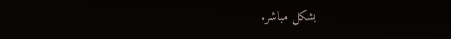بشكل مباشر.